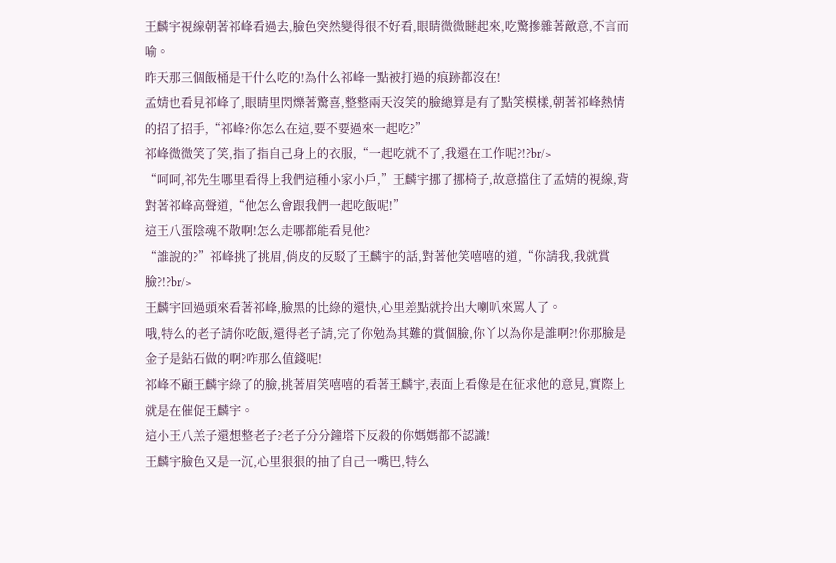王麟宇視線朝著祁峰看過去,臉色突然變得很不好看,眼睛微微瞇起來,吃驚摻雜著敵意,不言而喻。
昨天那三個飯桶是干什么吃的!為什么祁峰一點被打過的痕跡都沒在!
孟婧也看見祁峰了,眼睛里閃爍著驚喜,整整兩天沒笑的臉總算是有了點笑模樣,朝著祁峰熱情的招了招手,“祁峰?你怎么在這,要不要過來一起吃?”
祁峰微微笑了笑,指了指自己身上的衣服,“一起吃就不了,我還在工作呢?!?br/>
“呵呵,祁先生哪里看得上我們這種小家小戶,”王麟宇挪了挪椅子,故意擋住了孟婧的視線,背對著祁峰高聲道,“他怎么會跟我們一起吃飯呢!”
這王八蛋陰魂不散啊!怎么走哪都能看見他?
“誰說的?”祁峰挑了挑眉,俏皮的反駁了王麟宇的話,對著他笑嘻嘻的道,“你請我,我就賞臉?!?br/>
王麟宇回過頭來看著祁峰,臉黑的比綠的還快,心里差點就拎出大喇叭來罵人了。
哦,特么的老子請你吃飯,還得老子請,完了你勉為其難的賞個臉,你丫以為你是誰啊?!你那臉是金子是鉆石做的啊?咋那么值錢呢!
祁峰不顧王麟宇綠了的臉,挑著眉笑嘻嘻的看著王麟宇,表面上看像是在征求他的意見,實際上就是在催促王麟宇。
這小王八羔子還想整老子?老子分分鐘塔下反殺的你媽媽都不認識!
王麟宇臉色又是一沉,心里狠狠的抽了自己一嘴巴,特么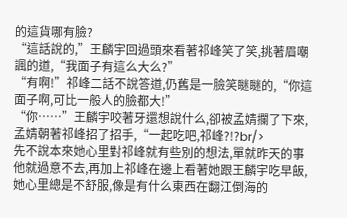的這貨哪有臉?
“這話說的,”王麟宇回過頭來看著祁峰笑了笑,挑著眉嘲諷的道,“我面子有這么大么?”
“有啊!”祁峰二話不說答道,仍舊是一臉笑瞇瞇的,“你這面子啊,可比一般人的臉都大!”
“你……”王麟宇咬著牙還想說什么,卻被孟婧攔了下來,孟婧朝著祁峰招了招手,“一起吃吧,祁峰?!?br/>
先不說本來她心里對祁峰就有些別的想法,單就昨天的事他就過意不去,再加上祁峰在邊上看著她跟王麟宇吃早飯,她心里總是不舒服,像是有什么東西在翻江倒海的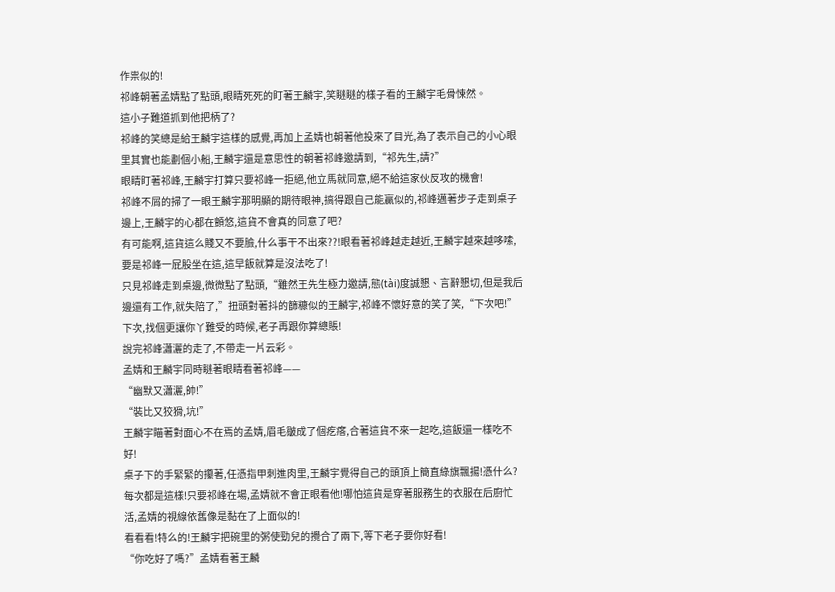作祟似的!
祁峰朝著孟婧點了點頭,眼睛死死的盯著王麟宇,笑瞇瞇的樣子看的王麟宇毛骨悚然。
這小子難道抓到他把柄了?
祁峰的笑總是給王麟宇這樣的感覺,再加上孟婧也朝著他投來了目光,為了表示自己的小心眼里其實也能劃個小船,王麟宇還是意思性的朝著祁峰邀請到,“祁先生,請?”
眼睛盯著祁峰,王麟宇打算只要祁峰一拒絕,他立馬就同意,絕不給這家伙反攻的機會!
祁峰不屑的掃了一眼王麟宇那明顯的期待眼神,搞得跟自己能贏似的,祁峰邁著步子走到桌子邊上,王麟宇的心都在顫悠,這貨不會真的同意了吧?
有可能啊,這貨這么賤又不要臉,什么事干不出來??!眼看著祁峰越走越近,王麟宇越來越哆嗦,要是祁峰一屁股坐在這,這早飯就算是沒法吃了!
只見祁峰走到桌邊,微微點了點頭,“雖然王先生極力邀請,態(tài)度誠懇、言辭懇切,但是我后邊還有工作,就失陪了,”扭頭對著抖的篩糠似的王麟宇,祁峰不懷好意的笑了笑,“下次吧!”
下次,找個更讓你丫難受的時候,老子再跟你算總賬!
說完祁峰瀟灑的走了,不帶走一片云彩。
孟婧和王麟宇同時瞇著眼睛看著祁峰——
“幽默又瀟灑,帥!”
“裝比又狡猾,坑!”
王麟宇瞄著對面心不在焉的孟婧,眉毛皺成了個疙瘩,合著這貨不來一起吃,這飯還一樣吃不好!
桌子下的手緊緊的攥著,任憑指甲刺進肉里,王麟宇覺得自己的頭頂上簡直綠旗飄揚!憑什么?每次都是這樣!只要祁峰在場,孟婧就不會正眼看他!哪怕這貨是穿著服務生的衣服在后廚忙活,孟婧的視線依舊像是黏在了上面似的!
看看看!特么的!王麟宇把碗里的粥使勁兒的攪合了兩下,等下老子要你好看!
“你吃好了嗎?”孟婧看著王麟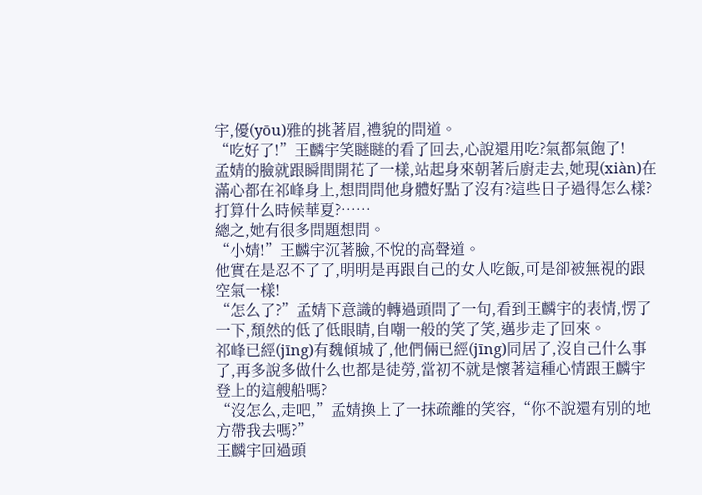宇,優(yōu)雅的挑著眉,禮貌的問道。
“吃好了!”王麟宇笑瞇瞇的看了回去,心說還用吃?氣都氣飽了!
孟婧的臉就跟瞬間開花了一樣,站起身來朝著后廚走去,她現(xiàn)在滿心都在祁峰身上,想問問他身體好點了沒有?這些日子過得怎么樣?打算什么時候華夏?……
總之,她有很多問題想問。
“小婧!”王麟宇沉著臉,不悅的高聲道。
他實在是忍不了了,明明是再跟自己的女人吃飯,可是卻被無視的跟空氣一樣!
“怎么了?”孟婧下意識的轉過頭問了一句,看到王麟宇的表情,愣了一下,頹然的低了低眼睛,自嘲一般的笑了笑,邁步走了回來。
祁峰已經(jīng)有魏傾城了,他們倆已經(jīng)同居了,沒自己什么事了,再多說多做什么也都是徒勞,當初不就是懷著這種心情跟王麟宇登上的這艘船嗎?
“沒怎么,走吧,”孟婧換上了一抹疏離的笑容,“你不說還有別的地方帶我去嗎?”
王麟宇回過頭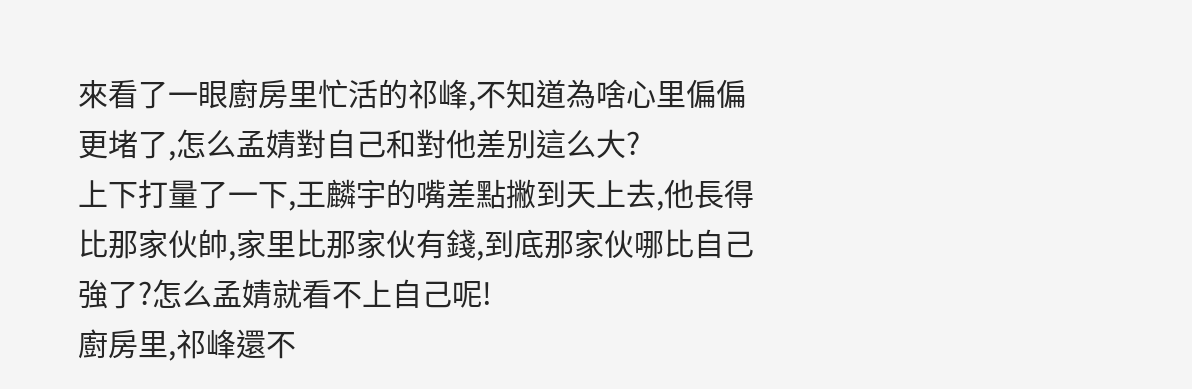來看了一眼廚房里忙活的祁峰,不知道為啥心里偏偏更堵了,怎么孟婧對自己和對他差別這么大?
上下打量了一下,王麟宇的嘴差點撇到天上去,他長得比那家伙帥,家里比那家伙有錢,到底那家伙哪比自己強了?怎么孟婧就看不上自己呢!
廚房里,祁峰還不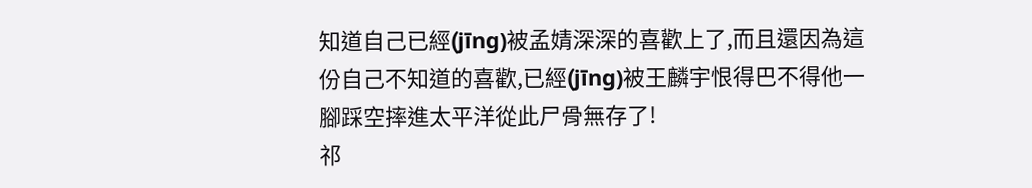知道自己已經(jīng)被孟婧深深的喜歡上了,而且還因為這份自己不知道的喜歡,已經(jīng)被王麟宇恨得巴不得他一腳踩空摔進太平洋從此尸骨無存了!
祁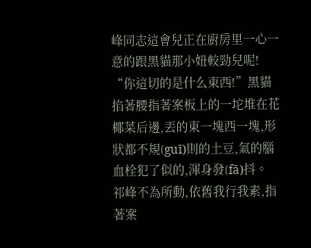峰同志這會兒正在廚房里一心一意的跟黑貓那小妞較勁兒呢!
“你這切的是什么東西!”黑貓掐著腰指著案板上的一坨堆在花椰菜后邊,丟的東一塊西一塊,形狀都不規(guī)則的土豆,氣的腦血栓犯了似的,渾身發(fā)抖。
祁峰不為所動,依舊我行我素,指著案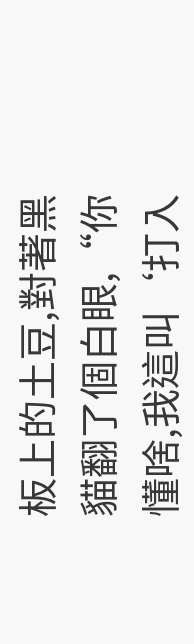板上的土豆,對著黑貓翻了個白眼,“你懂啥,我這叫‘打入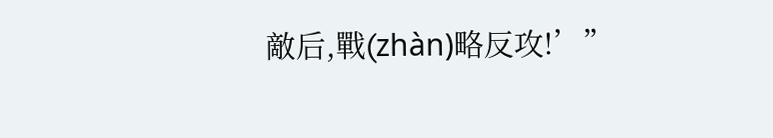敵后,戰(zhàn)略反攻!’”